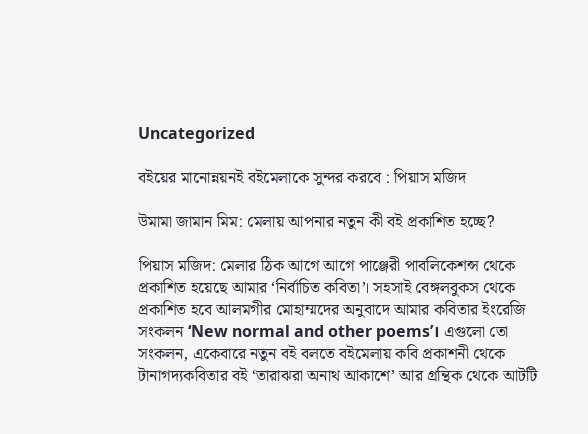Uncategorized

বইয়ের মানোন্নয়নই বইমেলাকে সুন্দর করবে : পিয়াস মজিদ

উমামা জামান মিম: মেলায় আপনার নতুন কী বই প্রকাশিত হচ্ছে?

পিয়াস মজিদ: মেলার ঠিক আগে আগে পাঞ্জেরী পাবলিকেশন্স থেকে প্রকাশিত হয়েছে আমার ‘নির্বাচিত কবিতা’। সহসাই বেঙ্গলবুকস থেকে প্রকাশিত হবে আলমগীর মোহাম্মদের অনুবাদে আমার কবিতার ইংরেজি সংকলন ‘New normal and other poems’। এগুলো তো সংকলন, একেবারে নতুন বই বলতে বইমেলায় কবি প্রকাশনী থেকে টানাগদ্যকবিতার বই ‘তারাঝরা অনাথ আকাশে’ আর গ্রন্থিক থেকে আটটি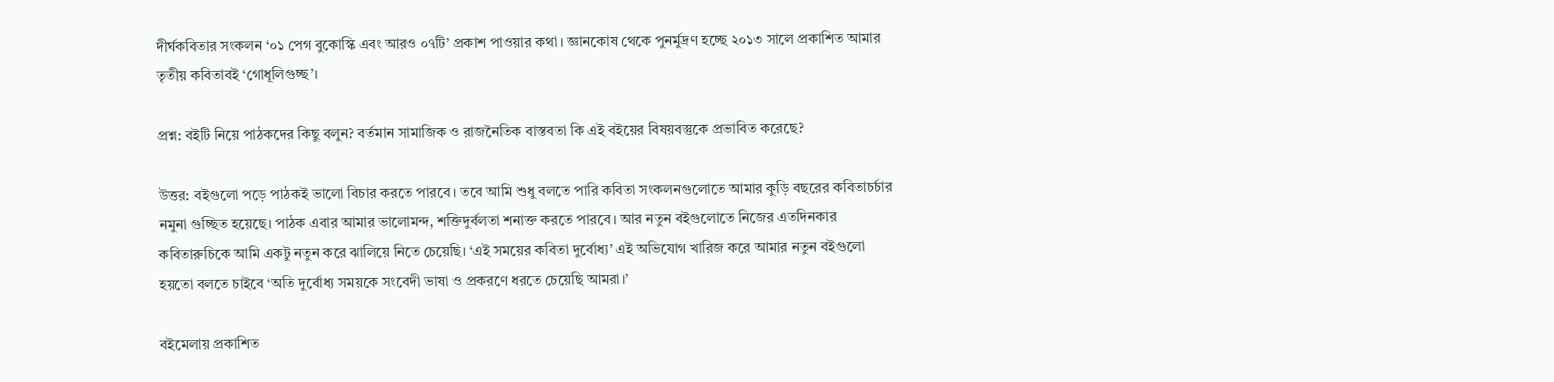দীর্ঘকবিতার সংকলন ‘০১ পেগ বুকোস্কি এবং আরও ০৭টি’ প্রকাশ পাওয়ার কথা। জ্ঞানকোষ থেকে পুনর্মুদ্রণ হচ্ছে ২০১৩ সালে প্রকাশিত আমার তৃতীয় কবিতাবই ‘গোধূলিগুচ্ছ’।

প্রশ্ন: বইটি নিয়ে পাঠকদের কিছু বলুন? বর্তমান সামাজিক ও রাজনৈতিক বাস্তবতা কি এই বইয়ের বিষয়বস্তুকে প্রভাবিত করেছে?

উত্তর: বইগুলো পড়ে পাঠকই ভালো বিচার করতে পারবে। তবে আমি শুধু বলতে পারি কবিতা সংকলনগুলোতে আমার কুড়ি বছরের কবিতাচর্চার নমুনা গুচ্ছিত হয়েছে। পাঠক এবার আমার ভালোমন্দ, শক্তিদুর্বলতা শনাক্ত করতে পারবে। আর নতুন বইগুলোতে নিজের এতদিনকার কবিতারুচিকে আমি একটু নতুন করে ঝালিয়ে নিতে চেয়েছি। ‘এই সময়ের কবিতা দুর্বোধ্য’ এই অভিযোগ খারিজ করে আমার নতুন বইগুলো হয়তো বলতে চাইবে ‘অতি দুর্বোধ্য সময়কে সংবেদী ভাষা ও প্রকরণে ধরতে চেয়েছি আমরা।’

বইমেলায় প্রকাশিত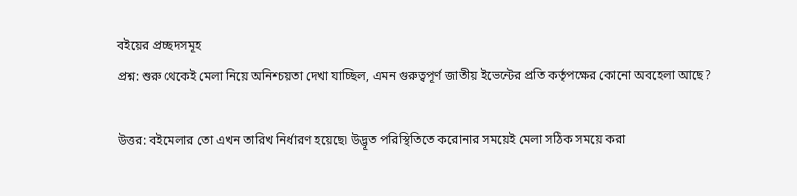বইয়ের প্রচ্ছদসমূহ
প্রশ্ন: শুরু থেকেই মেলা নিয়ে অনিশ্চয়তা দেখা যাচ্ছিল, এমন গুরুত্বপূর্ণ জাতীয় ইভেন্টের প্রতি কর্তৃপক্ষের কোনো অবহেলা আছে?

উত্তর: বইমেলার তো এখন তারিখ নির্ধারণ হয়েছে৷ উদ্ভূত পরিস্থিতিতে করোনার সময়েই মেলা সঠিক সময়ে করা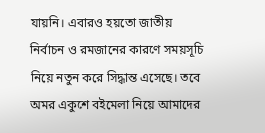যায়নি। এবারও হয়তো জাতীয় নির্বাচন ও রমজানের কারণে সময়সূচি নিয়ে নতুন করে সিদ্ধান্ত এসেছে। তবে অমর একুশে বইমেলা নিয়ে আমাদের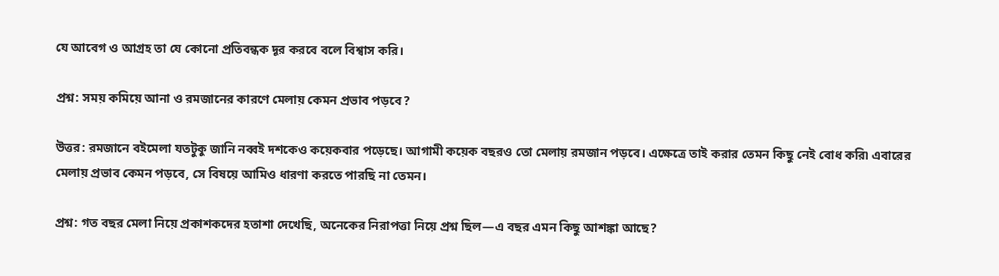যে আবেগ ও আগ্রহ তা যে কোনো প্রতিবন্ধক দূর করবে বলে বিশ্বাস করি।

প্রশ্ন: সময় কমিয়ে আনা ও রমজানের কারণে মেলায় কেমন প্রভাব পড়বে?

উত্তর: রমজানে বইমেলা যতটুকু জানি নব্বই দশকেও কয়েকবার পড়েছে। আগামী কয়েক বছরও তো মেলায় রমজান পড়বে। এক্ষেত্রে তাই করার তেমন কিছু নেই বোধ করি৷ এবারের মেলায় প্রভাব কেমন পড়বে, সে বিষয়ে আমিও ধারণা করতে পারছি না তেমন।

প্রশ্ন: গত বছর মেলা নিয়ে প্রকাশকদের হতাশা দেখেছি, অনেকের নিরাপত্তা নিয়ে প্রশ্ন ছিল—এ বছর এমন কিছু আশঙ্কা আছে?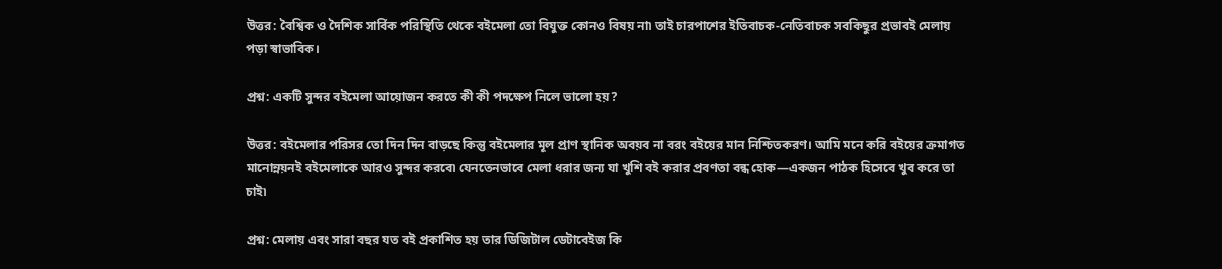উত্তর: বৈশ্বিক ও দৈশিক সার্বিক পরিস্থিতি থেকে বইমেলা তো বিযুক্ত কোনও বিষয় না৷ তাই চারপাশের ইতিবাচক-নেতিবাচক সবকিছুর প্রভাবই মেলায় পড়া স্বাভাবিক।

প্রশ্ন: একটি সুন্দর বইমেলা আয়োজন করতে কী কী পদক্ষেপ নিলে ভালো হয়?

উত্তর: বইমেলার পরিসর তো দিন দিন বাড়ছে কিন্তু বইমেলার মূল প্রাণ স্থানিক অবয়ব না বরং বইয়ের মান নিশ্চিতকরণ। আমি মনে করি বইয়ের ক্রমাগত মানোন্নয়নই বইমেলাকে আরও সুন্দর করবে৷ যেনতেনভাবে মেলা ধরার জন্য যা খুশি বই করার প্রবণতা বন্ধ হোক—একজন পাঠক হিসেবে খুব করে তা চাই৷

প্রশ্ন: মেলায় এবং সারা বছর যত বই প্রকাশিত হয় তার ডিজিটাল ডেটাবেইজ কি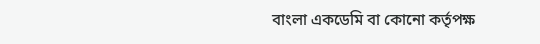বাংলা একডেমি বা কোনো কর্তৃপক্ষ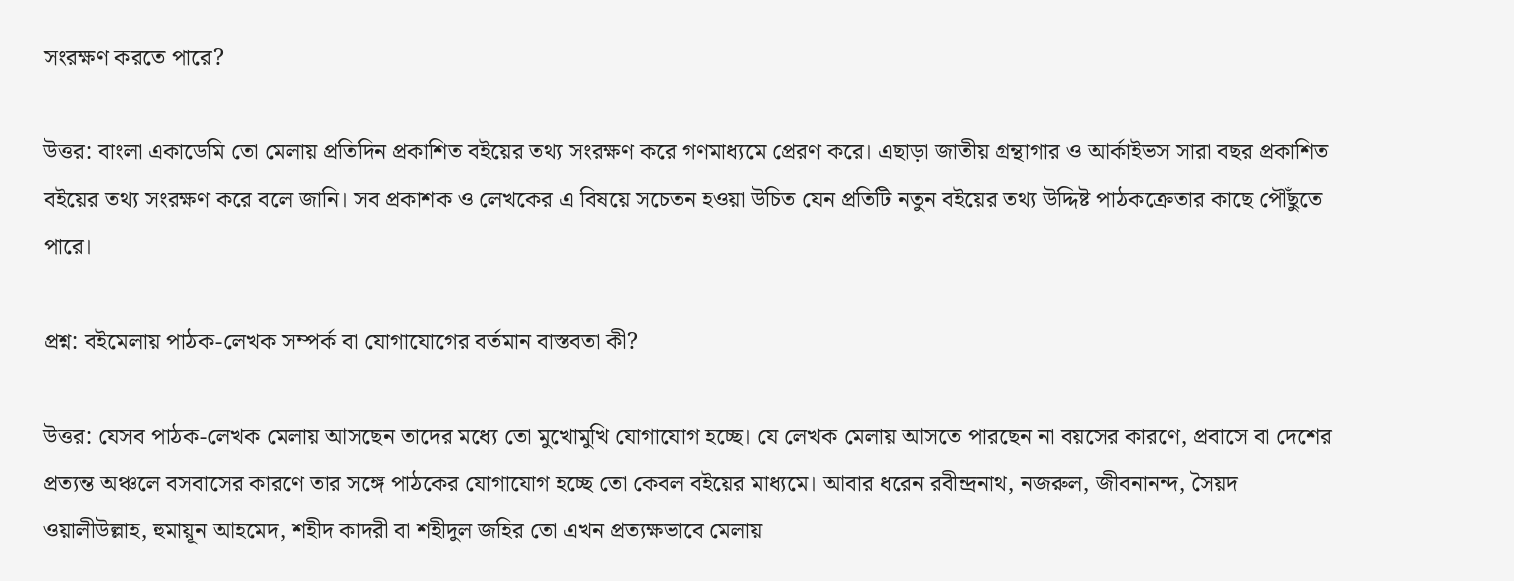সংরক্ষণ করতে পারে?

উত্তর: বাংলা একাডেমি তো মেলায় প্রতিদিন প্রকাশিত বইয়ের তথ্য সংরক্ষণ করে গণমাধ্যমে প্রেরণ করে। এছাড়া জাতীয় গ্রন্থাগার ও আর্কাইভস সারা বছর প্রকাশিত বইয়ের তথ্য সংরক্ষণ করে বলে জানি। সব প্রকাশক ও লেখকের এ বিষয়ে সচেতন হওয়া উচিত যেন প্রতিটি নতুন বইয়ের তথ্য উদ্দিষ্ট পাঠকক্রেতার কাছে পৌঁছুতে পারে।

প্রশ্ন: বইমেলায় পাঠক-লেখক সম্পর্ক বা যোগাযোগের বর্তমান বাস্তবতা কী?

উত্তর: যেসব পাঠক-লেখক মেলায় আসছেন তাদের মধ্যে তো মুখোমুখি যোগাযোগ হচ্ছে। যে লেখক মেলায় আসতে পারছেন না বয়সের কারণে, প্রবাসে বা দেশের প্রত্যন্ত অঞ্চলে বসবাসের কারণে তার সঙ্গে পাঠকের যোগাযোগ হচ্ছে তো কেবল বইয়ের মাধ্যমে। আবার ধরেন রবীন্দ্রনাথ, নজরুল, জীবনানন্দ, সৈয়দ ওয়ালীউল্লাহ, হুমায়ূন আহমেদ, শহীদ কাদরী বা শহীদুল জহির তো এখন প্রত্যক্ষভাবে মেলায়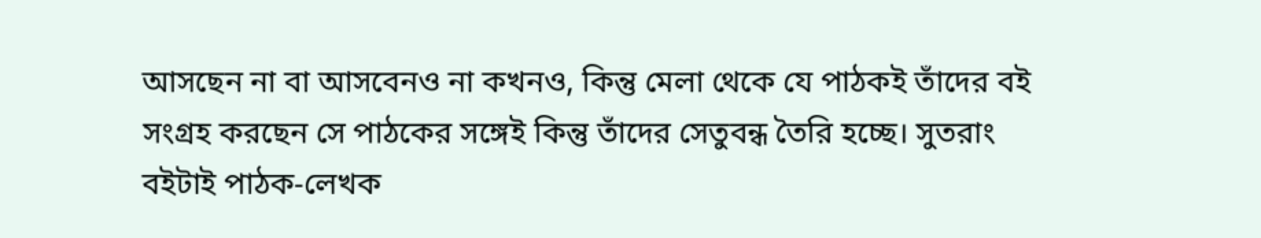আসছেন না বা আসবেনও না কখনও, কিন্তু মেলা থেকে যে পাঠকই তাঁদের বই সংগ্রহ করছেন সে পাঠকের সঙ্গেই কিন্তু তাঁদের সেতুবন্ধ তৈরি হচ্ছে। সুতরাং বইটাই পাঠক-লেখক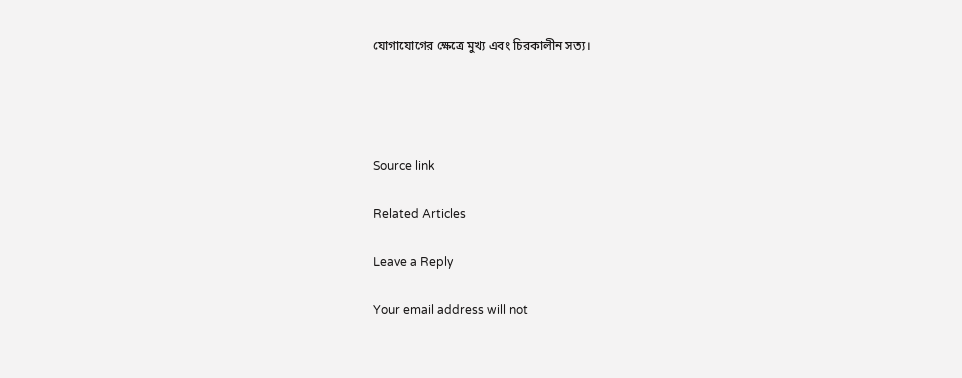যোগাযোগের ক্ষেত্রে মুখ্য এবং চিরকালীন সত্য।




Source link

Related Articles

Leave a Reply

Your email address will not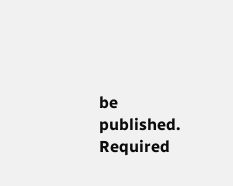be published. Required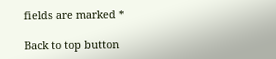fields are marked *

Back to top button